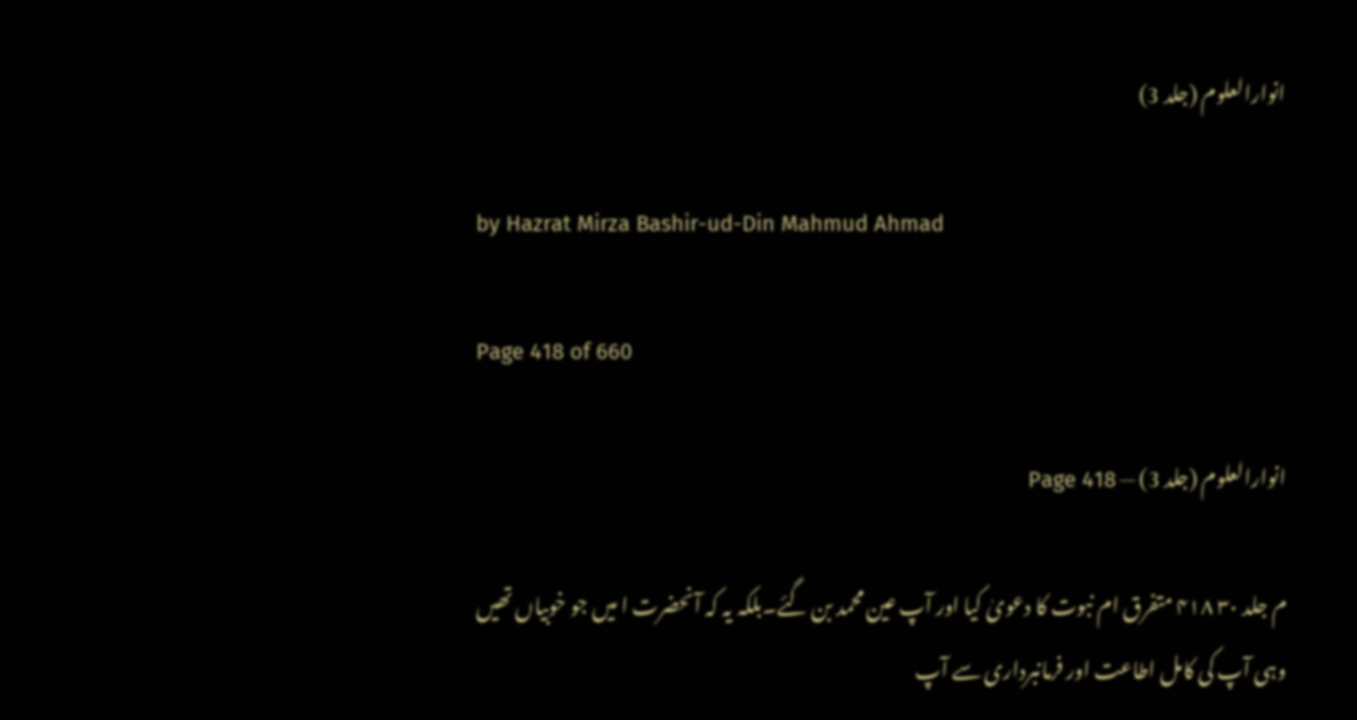انوارالعلوم (جلد 3)

by Hazrat Mirza Bashir-ud-Din Mahmud Ahmad

Page 418 of 660

انوارالعلوم (جلد 3) — Page 418

م جلد ۳۰ ۴۱۸ متفرق ام نبوت کا دعویٰ کیا اور آپ عین محمد بن گئے۔بلکہ یہ کہ آنحضرت ا میں جو خوبیاں تھیں وہی آپ کی کامل اطاعت اور فرمانبرداری سے آپ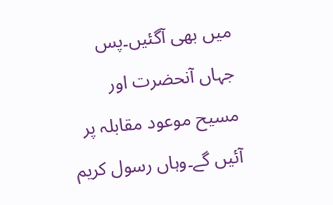میں بھی آگئیں۔پس جہاں آنحضرت اور مسیح موعود مقابلہ پر آئیں گے۔وہاں رسول کریم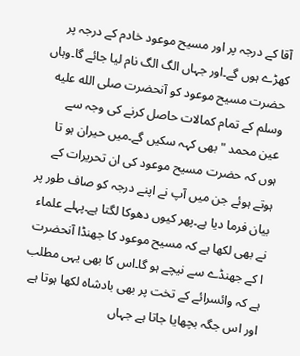آقا کے درجہ پر اور مسیح موعود خادم کے درجہ پر کھڑے ہوں گے۔اور جہاں الگ الگ نام لیا جائے گا۔وہاں حضرت مسیح موعود کو آنحضرت صلى الله عليه وسلم کے تمام کمالات حاصل کرنے کی وجہ سے عین محمد " بھی کہہ سکیں گے۔میں حیران ہو تا ہوں کہ حضرت مسیح موعود کی ان تحریرات کے ہوتے ہوئے جن میں آپ نے اپنے درجہ کو صاف طور پر بیان فرما دیا ہے۔پھر کیوں دھوکا لگتا ہے۔پہلے علماء نے بھی لکھا ہے کہ مسیح موعود کا جھنڈا آنحضرت ا کے جھنڈے سے نیچے ہو گا۔اس کا بھی یہی مطلب ہے کہ وائسرائے کے تخت پر بھی بادشاہ لکھا ہوتا ہے اور اس جگہ بچھایا جاتا ہے جہاں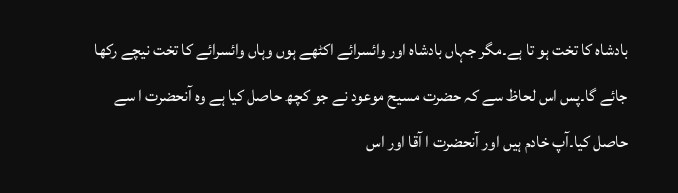بادشاہ کا تخت ہو تا ہے۔مگر جہاں بادشاہ اور وائسرائے اکٹھے ہوں وہاں وائسرائے کا تخت نیچے رکھا جائے گا۔پس اس لحاظ سے کہ حضرت مسیح موعود نے جو کچھ حاصل کیا ہے وہ آنحضرت ا سے حاصل کیا۔آپ خادم ہیں اور آنحضرت ا آقا اور اس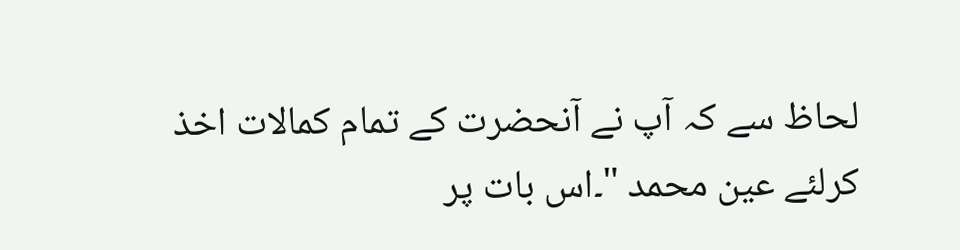لحاظ سے کہ آپ نے آنحضرت کے تمام کمالات اخذ کرلئے عین محمد "۔اس بات پر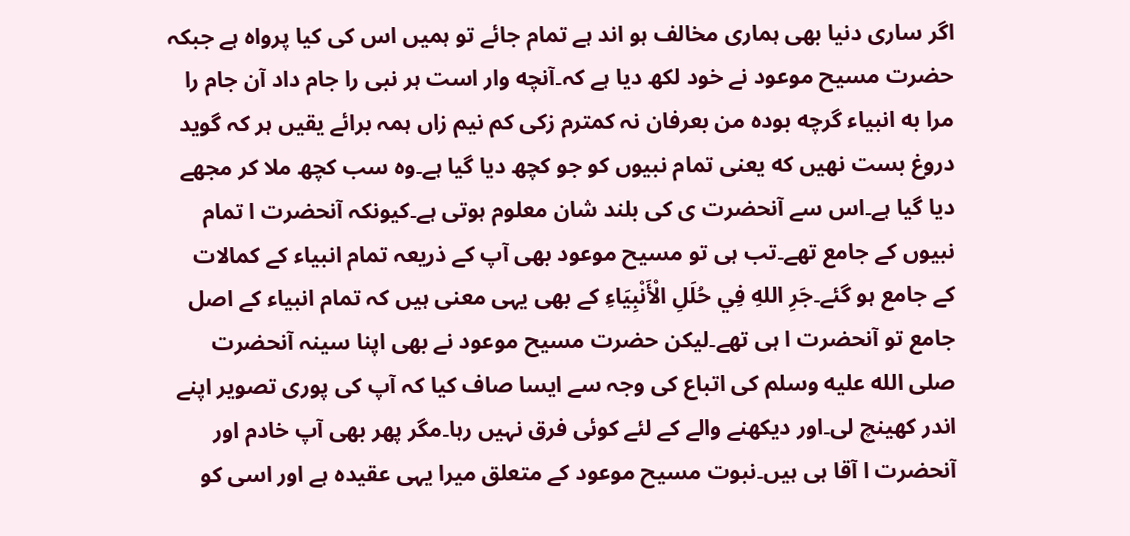اگر ساری دنیا بھی ہماری مخالف ہو اند ہے تمام جائے تو ہمیں اس کی کیا پرواہ ہے جبکہ حضرت مسیح موعود نے خود لکھ دیا ہے کہ۔آنچه وار است ہر نبی را جام داد آن جام را مرا به انبیاء گرچه بوده من بعرفان نہ کمترم زکی کم نیم زاں ہمہ برائے یقیں ہر کہ گوید دروغ بست نھیں که یعنی تمام نبیوں کو جو کچھ دیا گیا ہے۔وہ سب کچھ ملا کر مجھے دیا گیا ہے۔اس سے آنحضرت ی کی بلند شان معلوم ہوتی ہے۔کیونکہ آنحضرت ا تمام نبیوں کے جامع تھے۔تب ہی تو مسیح موعود بھی آپ کے ذریعہ تمام انبیاء کے کمالات کے جامع ہو گئے۔جَرِ اللهِ فِي حُلَلِ الْأَنْبِيَاءِ کے بھی یہی معنی ہیں کہ تمام انبیاء کے اصل جامع تو آنحضرت ا ہی تھے۔لیکن حضرت مسیح موعود نے بھی اپنا سینہ آنحضرت صلى الله عليه وسلم کی اتباع کی وجہ سے ایسا صاف کیا کہ آپ کی پوری تصویر اپنے اندر کھینچ لی۔اور دیکھنے والے کے لئے کوئی فرق نہیں رہا۔مگر پھر بھی آپ خادم اور آنحضرت ا آقا ہی ہیں۔نبوت مسیح موعود کے متعلق میرا یہی عقیدہ ہے اور اسی کو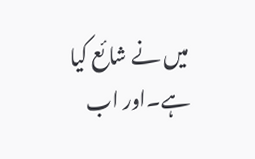میں نے شائع کیا ہے۔اور اب